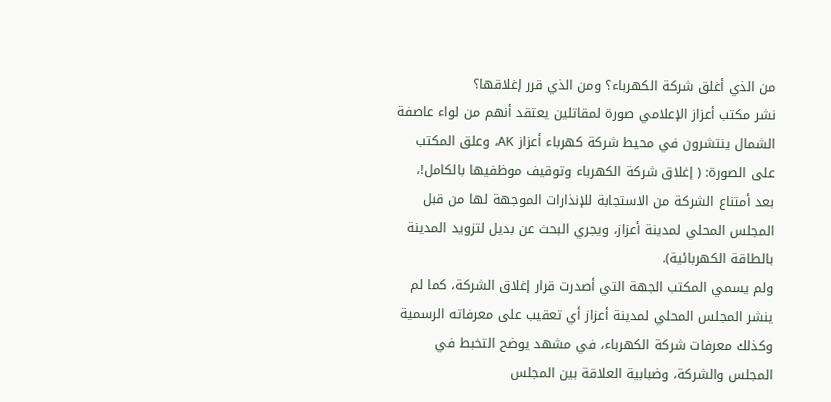من الذي أغلق شركة الكهرباء؟ ومن الذي قرر إغلاقها؟
نشر مكتب أعزاز الإعلامي صورة لمقاتلين يعتقد أنهم من لواء عاصفة الشمال ينتشرون في محيط شركة كهرباء أعزاز AK، وعلق المكتب على الصورة: ( إغلاق شركة الكهرباء وتوقيف موظفيها بالكامل!، بعد أمتناع الشركة من الاستجابة للإنذارات الموجهة لها من قبل المجلس المحلي لمدينة أعزاز، ويجري البحث عن بديل لتزويد المدينة بالطاقة الكهربائية).
ولم يسمي المكتب الجهة التي أصدرت قرار إغلاق الشركة، كما لم ينشر المجلس المحلي لمدينة أعزاز أي تعقيب على معرفاته الرسمية وكذلك معرفات شركة الكهرباء، في مشهد يوضح التخبط في المجلس والشركة، وضبابية العلاقة بين المجلس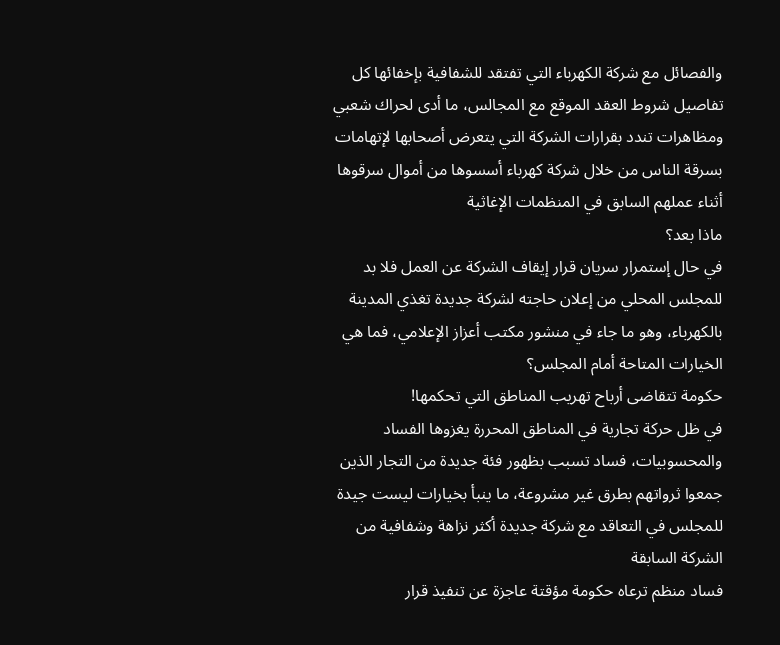والفصائل مع شركة الكهرباء التي تفتقد للشفافية بإخفائها كل تفاصيل شروط العقد الموقع مع المجالس، ما أدى لحراك شعبي ومظاهرات تندد بقرارات الشركة التي يتعرض أصحابها لإتهامات بسرقة الناس من خلال شركة كهرباء أسسوها من أموال سرقوها أثناء عملهم السابق في المنظمات الإغاثية
ماذا بعد؟
في حال إستمرار سريان قرار إيقاف الشركة عن العمل فلا بد للمجلس المحلي من إعلان حاجته لشركة جديدة تغذي المدينة بالكهرباء، وهو ما جاء في منشور مكتب أعزاز الإعلامي، فما هي الخيارات المتاحة أمام المجلس؟
حكومة تتقاضى أرباح تهريب المناطق التي تحكمها!
في ظل حركة تجارية في المناطق المحررة يغزوها الفساد والمحسوبيات، فساد تسبب بظهور فئة جديدة من التجار الذين جمعوا ثرواتهم بطرق غير مشروعة، ما ينبأ بخيارات ليست جيدة للمجلس في التعاقد مع شركة جديدة أكثر نزاهة وشفافية من الشركة السابقة
فساد منظم ترعاه حكومة مؤقتة عاجزة عن تنفيذ قرار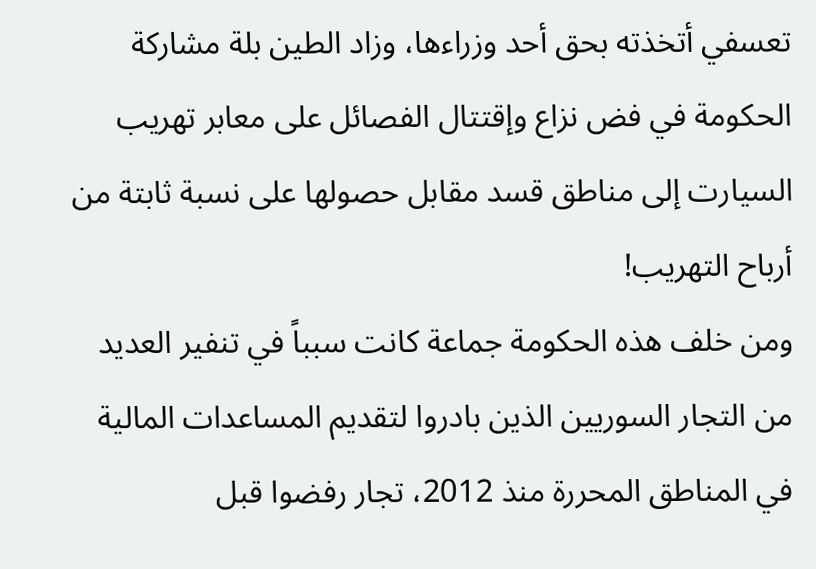تعسفي أتخذته بحق أحد وزراءها، وزاد الطين بلة مشاركة الحكومة في فض نزاع وإقتتال الفصائل على معابر تهريب السيارت إلى مناطق قسد مقابل حصولها على نسبة ثابتة من أرباح التهريب!
ومن خلف هذه الحكومة جماعة كانت سبباً في تنفير العديد من التجار السوريين الذين بادروا لتقديم المساعدات المالية في المناطق المحررة منذ 2012، تجار رفضوا قبل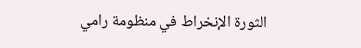الثورة الإنخراط في منظومة رامي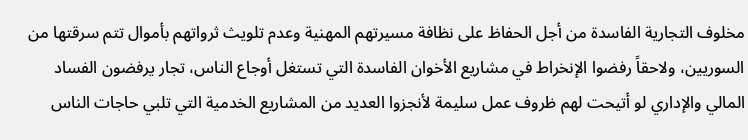مخلوف التجارية الفاسدة من أجل الحفاظ على نظافة مسيرتهم المهنية وعدم تلويث ثرواتهم بأموال تتم سرقتها من السوريين، ولاحقاً رفضوا الإنخراط في مشاريع الأخوان الفاسدة التي تستغل أوجاع الناس، تجار يرفضون الفساد المالي والإداري لو أتيحت لهم ظروف عمل سليمة لأنجزوا العديد من المشاريع الخدمية التي تلبي حاجات الناس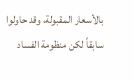بالأسعار المقبولة، وقد حاولوا سابقاً لكن منظومة الفساد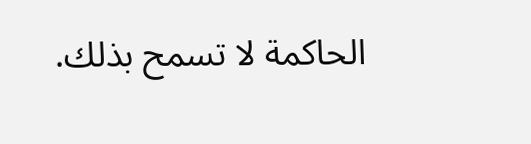الحاكمة لا تسمح بذلك.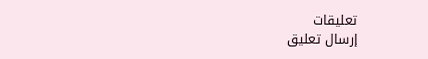تعليقات
إرسال تعليق